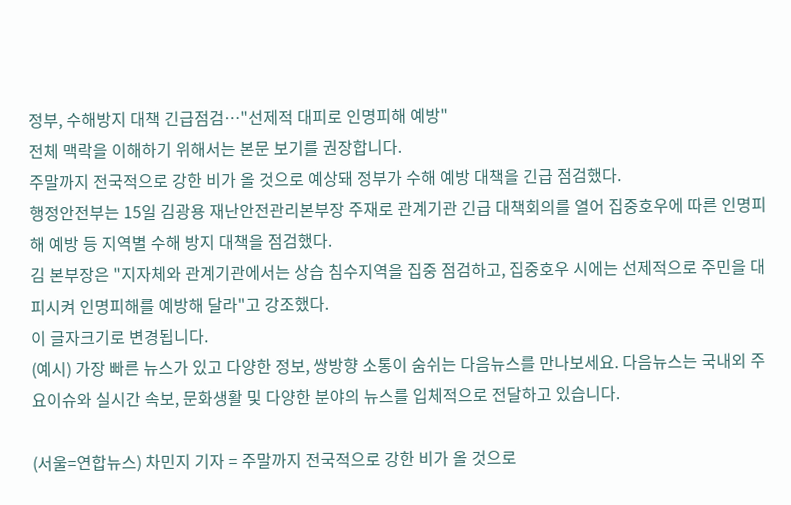정부, 수해방지 대책 긴급점검…"선제적 대피로 인명피해 예방"
전체 맥락을 이해하기 위해서는 본문 보기를 권장합니다.
주말까지 전국적으로 강한 비가 올 것으로 예상돼 정부가 수해 예방 대책을 긴급 점검했다.
행정안전부는 15일 김광용 재난안전관리본부장 주재로 관계기관 긴급 대책회의를 열어 집중호우에 따른 인명피해 예방 등 지역별 수해 방지 대책을 점검했다.
김 본부장은 "지자체와 관계기관에서는 상습 침수지역을 집중 점검하고, 집중호우 시에는 선제적으로 주민을 대피시켜 인명피해를 예방해 달라"고 강조했다.
이 글자크기로 변경됩니다.
(예시) 가장 빠른 뉴스가 있고 다양한 정보, 쌍방향 소통이 숨쉬는 다음뉴스를 만나보세요. 다음뉴스는 국내외 주요이슈와 실시간 속보, 문화생활 및 다양한 분야의 뉴스를 입체적으로 전달하고 있습니다.

(서울=연합뉴스) 차민지 기자 = 주말까지 전국적으로 강한 비가 올 것으로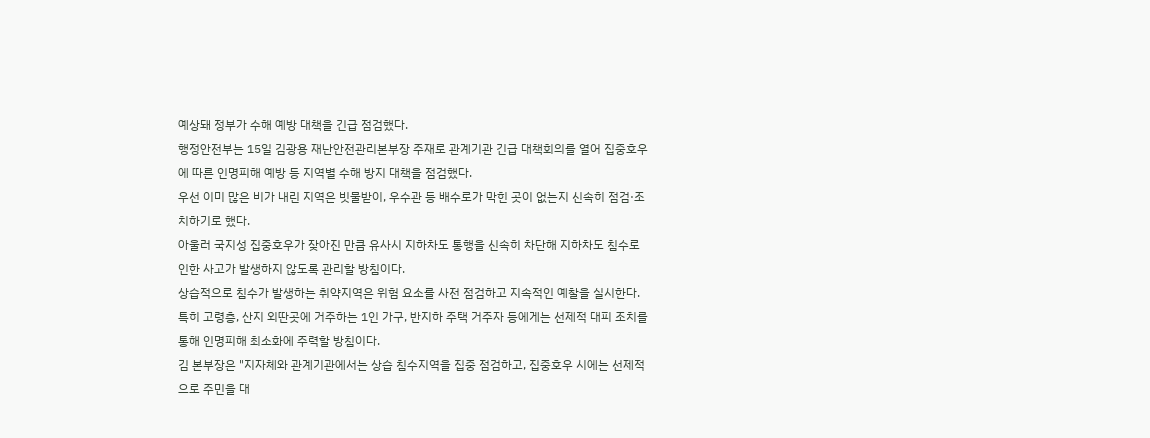예상돼 정부가 수해 예방 대책을 긴급 점검했다.
행정안전부는 15일 김광용 재난안전관리본부장 주재로 관계기관 긴급 대책회의를 열어 집중호우에 따른 인명피해 예방 등 지역별 수해 방지 대책을 점검했다.
우선 이미 많은 비가 내린 지역은 빗물받이, 우수관 등 배수로가 막힌 곳이 없는지 신속히 점검·조치하기로 했다.
아울러 국지성 집중호우가 잦아진 만큼 유사시 지하차도 통행을 신속히 차단해 지하차도 침수로 인한 사고가 발생하지 않도록 관리할 방침이다.
상습적으로 침수가 발생하는 취약지역은 위험 요소를 사전 점검하고 지속적인 예찰을 실시한다.
특히 고령층, 산지 외딴곳에 거주하는 1인 가구, 반지하 주택 거주자 등에게는 선제적 대피 조치를 통해 인명피해 최소화에 주력할 방침이다.
김 본부장은 "지자체와 관계기관에서는 상습 침수지역을 집중 점검하고, 집중호우 시에는 선제적으로 주민을 대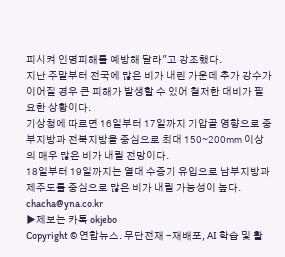피시켜 인명피해를 예방해 달라"고 강조했다.
지난 주말부터 전국에 많은 비가 내린 가운데 추가 강수가 이어질 경우 큰 피해가 발생할 수 있어 철저한 대비가 필요한 상황이다.
기상청에 따르면 16일부터 17일까지 기압골 영향으로 중부지방과 전북지방을 중심으로 최대 150∼200㎜ 이상의 매우 많은 비가 내릴 전망이다.
18일부터 19일까지는 열대 수증기 유입으로 남부지방과 제주도를 중심으로 많은 비가 내릴 가능성이 높다.
chacha@yna.co.kr
▶제보는 카톡 okjebo
Copyright © 연합뉴스. 무단전재 -재배포, AI 학습 및 활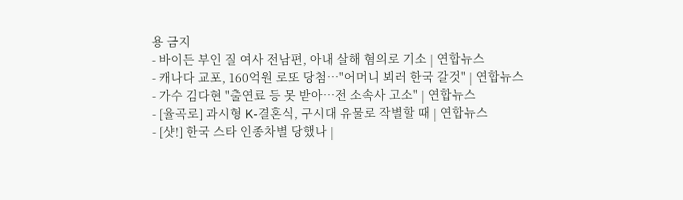용 금지
- 바이든 부인 질 여사 전남편, 아내 살해 혐의로 기소 | 연합뉴스
- 캐나다 교포, 160억원 로또 당첨…"어머니 뵈러 한국 갈것" | 연합뉴스
- 가수 김다현 "출연료 등 못 받아…전 소속사 고소" | 연합뉴스
- [율곡로] 과시형 K-결혼식, 구시대 유물로 작별할 때 | 연합뉴스
- [샷!] 한국 스타 인종차별 당했나 |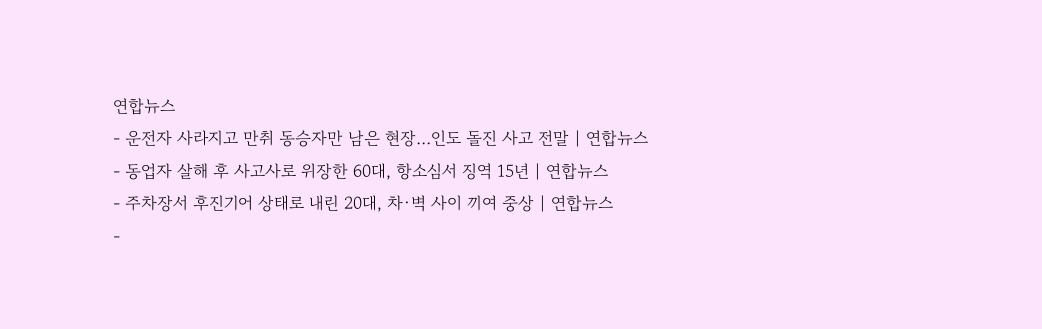연합뉴스
- 운전자 사라지고 만취 동승자만 남은 현장…인도 돌진 사고 전말 | 연합뉴스
- 동업자 살해 후 사고사로 위장한 60대, 항소심서 징역 15년 | 연합뉴스
- 주차장서 후진기어 상태로 내린 20대, 차·벽 사이 끼여 중상 | 연합뉴스
-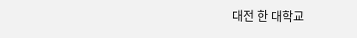대전 한 대학교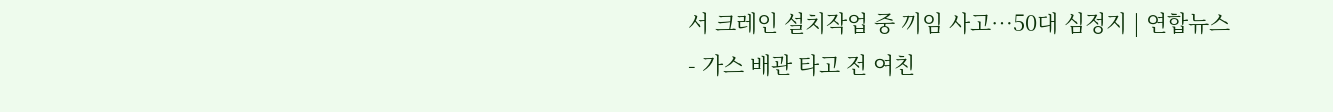서 크레인 설치작업 중 끼임 사고…50대 심정지 | 연합뉴스
- 가스 배관 타고 전 여친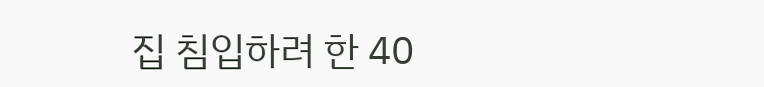집 침입하려 한 40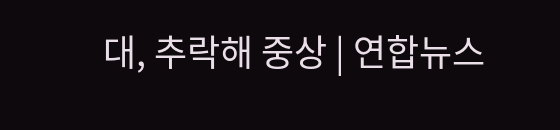대, 추락해 중상 | 연합뉴스